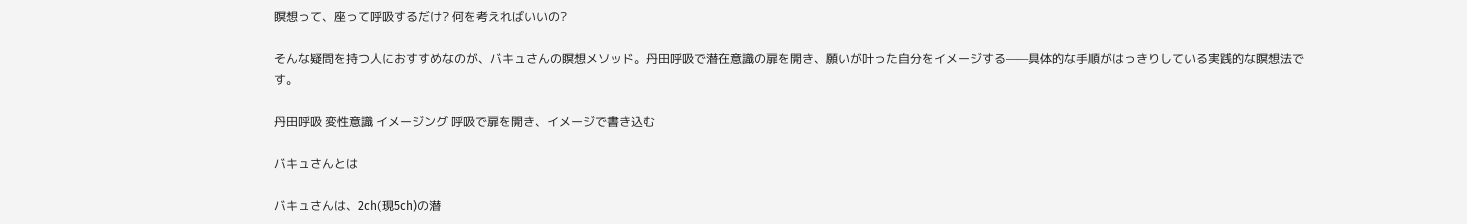瞑想って、座って呼吸するだけ? 何を考えればいいの?

そんな疑問を持つ人におすすめなのが、バキュさんの瞑想メソッド。丹田呼吸で潜在意識の扉を開き、願いが叶った自分をイメージする——具体的な手順がはっきりしている実践的な瞑想法です。

丹田呼吸 変性意識 イメージング 呼吸で扉を開き、イメージで書き込む

バキュさんとは

バキュさんは、2ch(現5ch)の潜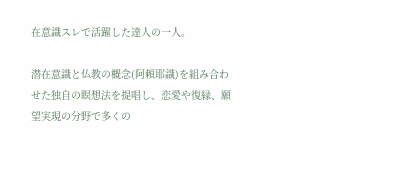在意識スレで活躍した達人の一人。

潜在意識と仏教の概念(阿頼耶識)を組み合わせた独自の瞑想法を提唱し、恋愛や復縁、願望実現の分野で多くの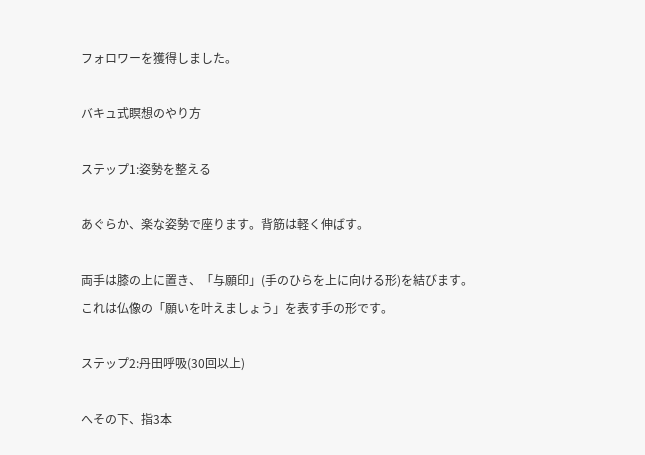フォロワーを獲得しました。

バキュ式瞑想のやり方

ステップ1:姿勢を整える

あぐらか、楽な姿勢で座ります。背筋は軽く伸ばす。

両手は膝の上に置き、「与願印」(手のひらを上に向ける形)を結びます。これは仏像の「願いを叶えましょう」を表す手の形です。

ステップ2:丹田呼吸(30回以上)

へその下、指3本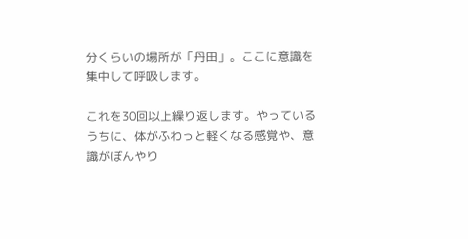分くらいの場所が「丹田」。ここに意識を集中して呼吸します。

これを30回以上繰り返します。やっているうちに、体がふわっと軽くなる感覚や、意識がぼんやり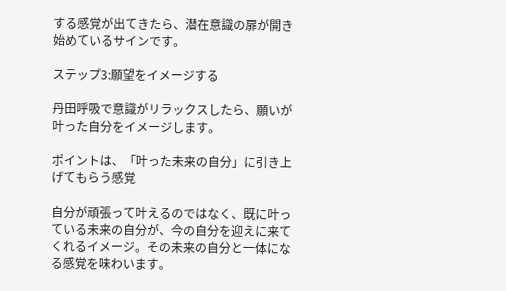する感覚が出てきたら、潜在意識の扉が開き始めているサインです。

ステップ3:願望をイメージする

丹田呼吸で意識がリラックスしたら、願いが叶った自分をイメージします。

ポイントは、「叶った未来の自分」に引き上げてもらう感覚

自分が頑張って叶えるのではなく、既に叶っている未来の自分が、今の自分を迎えに来てくれるイメージ。その未来の自分と一体になる感覚を味わいます。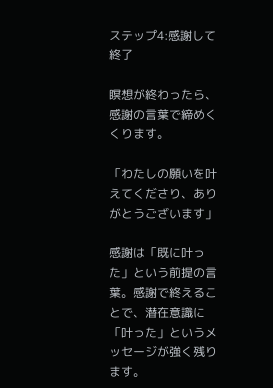ステップ4:感謝して終了

瞑想が終わったら、感謝の言葉で締めくくります。

「わたしの願いを叶えてくださり、ありがとうございます」

感謝は「既に叶った」という前提の言葉。感謝で終えることで、潜在意識に「叶った」というメッセージが強く残ります。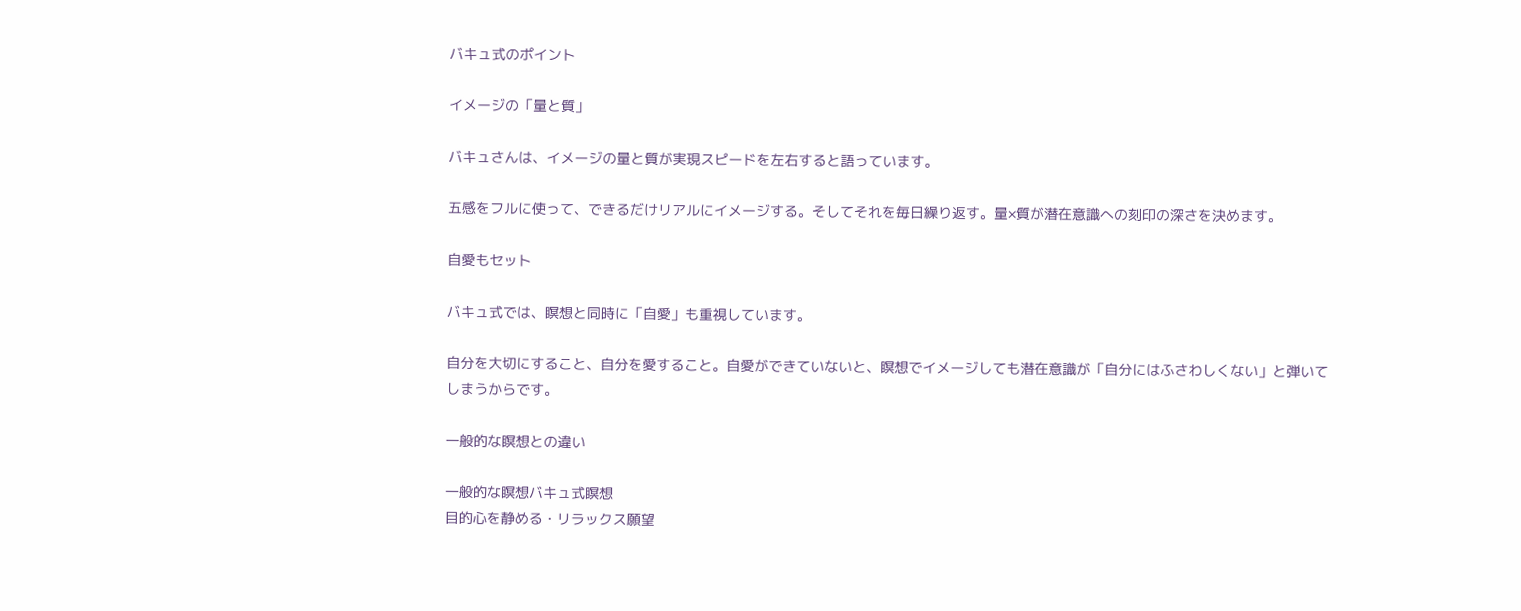バキュ式のポイント

イメージの「量と質」

バキュさんは、イメージの量と質が実現スピードを左右すると語っています。

五感をフルに使って、できるだけリアルにイメージする。そしてそれを毎日繰り返す。量×質が潜在意識への刻印の深さを決めます。

自愛もセット

バキュ式では、瞑想と同時に「自愛」も重視しています。

自分を大切にすること、自分を愛すること。自愛ができていないと、瞑想でイメージしても潜在意識が「自分にはふさわしくない」と弾いてしまうからです。

一般的な瞑想との違い

一般的な瞑想バキュ式瞑想
目的心を静める・リラックス願望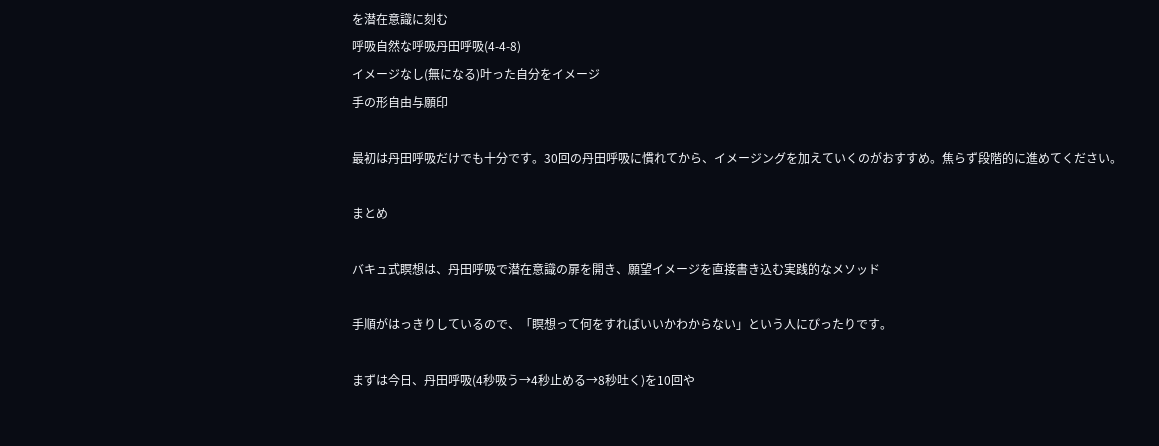を潜在意識に刻む
呼吸自然な呼吸丹田呼吸(4-4-8)
イメージなし(無になる)叶った自分をイメージ
手の形自由与願印

最初は丹田呼吸だけでも十分です。30回の丹田呼吸に慣れてから、イメージングを加えていくのがおすすめ。焦らず段階的に進めてください。

まとめ

バキュ式瞑想は、丹田呼吸で潜在意識の扉を開き、願望イメージを直接書き込む実践的なメソッド

手順がはっきりしているので、「瞑想って何をすればいいかわからない」という人にぴったりです。

まずは今日、丹田呼吸(4秒吸う→4秒止める→8秒吐く)を10回や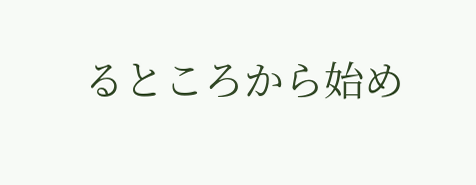るところから始め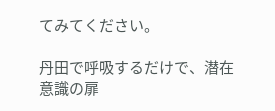てみてください。

丹田で呼吸するだけで、潜在意識の扉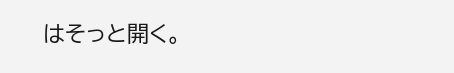はそっと開く。